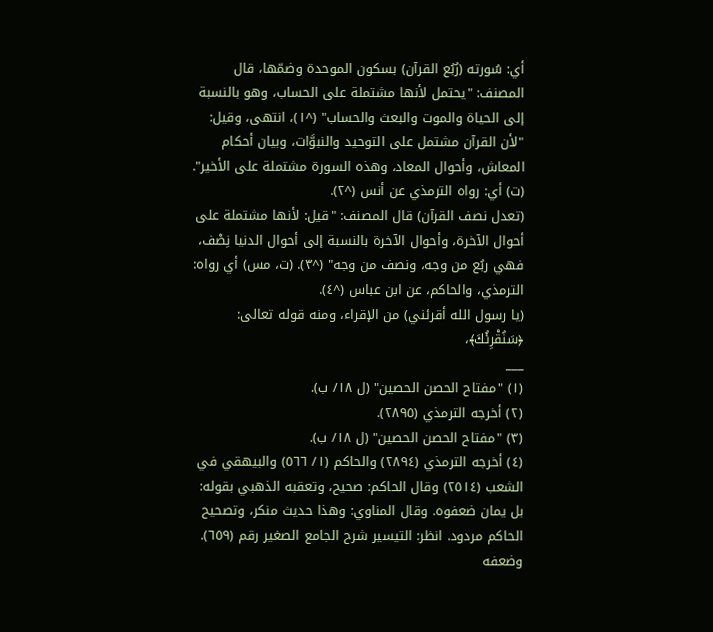أي: سُورته (رُبُع القرآن) بسكون الموحدة وضمّها، قال المصنف: "يحتمل لأنها مشتملة على الحساب، وهو بالنسبة إلى الحياة والموت والبعث والحساب" (^١)، انتهى، وقيل: "لأن القرآن مشتمل على التوحيد والنبوَّات، وبيان أحكام المعاش، وأحوال المعاد، وهذه السورة مشتملة على الأخير". (ت) أي: رواه الترمذي عن أنس (^٢).
(تعدل نصف القرآن) قال المصنف: "قيل: لأنها مشتملة على أحوال الآخرة، وأحوال الآخرة بالنسبة إلى أحوال الدنيا نِصْف، فهي ربُع من وجه، ونصف من وجه" (^٣). (ت، مس) أي رواه: الترمذي، والحاكم، عن ابن عباس (^٤).
(يا رسول الله أقرئني) من الإقراء، ومنه قوله تعالى: ﴿سَنُقْرِئُكَ﴾،
___
(١) "مفتاح الحصن الحصين" (ل ١٨/ ب).
(٢) أخرجه الترمذي (٢٨٩٥).
(٣) "مفتاح الحصن الحصين" (ل ١٨/ ب).
(٤) أخرجه الترمذي (٢٨٩٤) والحاكم (١/ ٥٦٦) والبيهقي في الشعب (٢٥١٤) وقال الحاكم: صحيح، وتعقبه الذهبي بقوله: بل يمان ضعفوه. وقال المناوي: وهذا حديث منكر، وتصحيح الحاكم مردود. انظر: التيسير شرح الجامع الصغير رقم (٦٥٩). وضعفه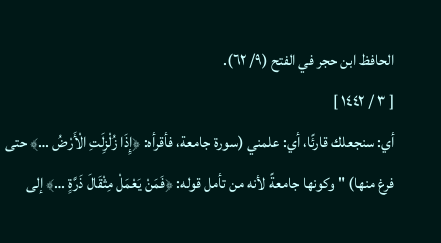الحافظ ابن حجر في الفتح (٩/ ٦٢).
[ ٣ / ١٤٤٢ ]
أي: سنجعلك قارئًا، أي: علمني (سورة جامعة، فأقرأه: ﴿إِذَا زُلْزِلَتِ الْأَرْضُ …﴾ حتى فرغ منها) "وكونها جامعةً لأنه من تأمل قوله: ﴿فَمَنْ يَعْمَلْ مِثْقَالَ ذَرَّةٍ …﴾ إلى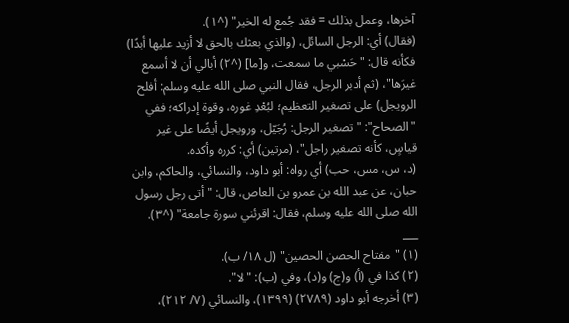آخرها، وعمل بذلك = فقد جُمع له الخير" (^١).
(فقال) أي: الرجل السائل، (والذي بعثك بالحق لا أزيد عليها أبدًا) فكأنه قال: "حَسْبي ما سمعت، و[ما] (^٢) أبالي أن لا أسمع غيرَها"، (ثم أدبر الرجل، فقال النبي صلى الله عليه وسلم: أفلح الرويجل) على تصغير التعظيم؛ لبُعْدِ غوره، وقوة إدراكه؛ ففي "الصحاح": "تصغير الرجل: رُجَيّل، ورويجل أيضًا على غير قياسٍ، كأنه تصغير راجل"، (مرتين) أي: كرره وأكده.
(د، س، مس، حب) أي رواه: أبو داود، والنسائي، والحاكم، وابن حبان، عن عبد الله بن عمرو بن العاص، قال: "أتى رجل رسول الله صلى الله عليه وسلم، فقال: اقرئني سورة جامعة" (^٣).
___
(١) "مفتاح الحصن الحصين" (ل ١٨/ ب).
(٢) كذا في (أ) و(ج) و(د)، وفي (ب): "لا".
(٣) أخرجه أبو داود (٢٧٨٩) (١٣٩٩)، والنسائي (٧/ ٢١٢)،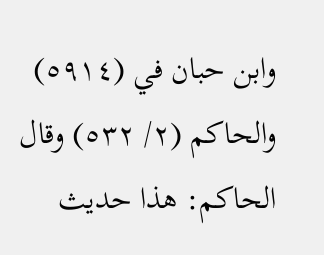وابن حبان في (٥٩١٤) والحاكم (٢/ ٥٣٢) وقال الحاكم: هذا حديث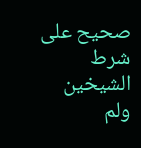صحيح على شرط الشيخين ولم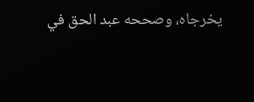يخرجاه، وصححه عبد الحق في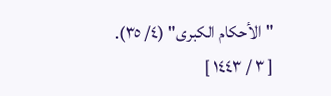"الأحكام الكبرى" (٤/ ٣٥).
[ ٣ / ١٤٤٣ ]